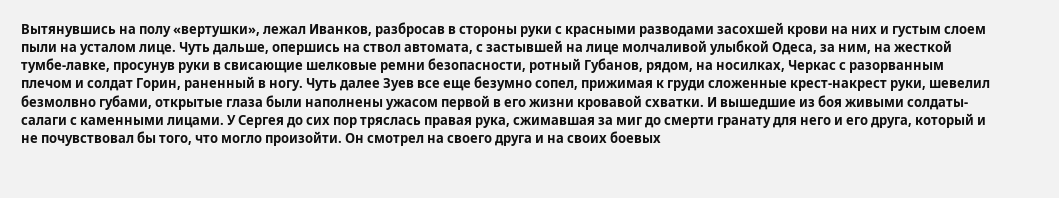Вытянувшись на полу «вертушки», лежал Иванков, разбросав в стороны руки с красными разводами засохшей крови на них и густым слоем пыли на усталом лице. Чуть дальше, опершись на ствол автомата, с застывшей на лице молчаливой улыбкой Одеса, за ним, на жесткой тумбе-лавке, просунув руки в свисающие шелковые ремни безопасности, ротный Губанов, рядом, на носилках, Черкас с разорванным плечом и солдат Горин, раненный в ногу. Чуть далее Зуев все еще безумно сопел, прижимая к груди сложенные крест-накрест руки, шевелил безмолвно губами, открытые глаза были наполнены ужасом первой в его жизни кровавой схватки. И вышедшие из боя живыми солдаты-салаги с каменными лицами. У Сергея до сих пор тряслась правая рука, сжимавшая за миг до смерти гранату для него и его друга, который и не почувствовал бы того, что могло произойти. Он смотрел на своего друга и на своих боевых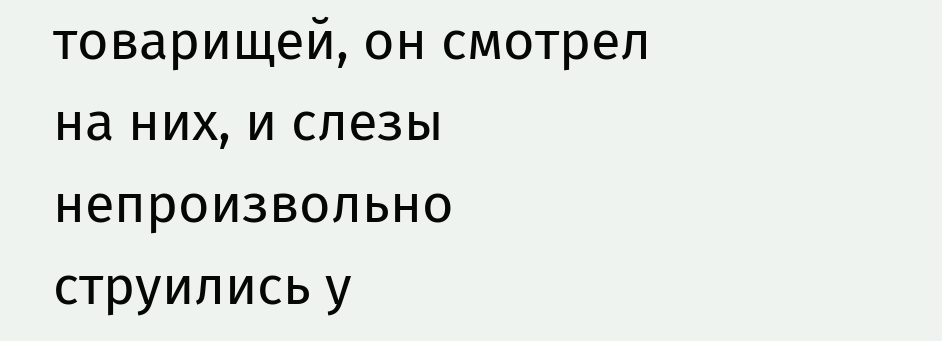товарищей, он смотрел на них, и слезы непроизвольно струились у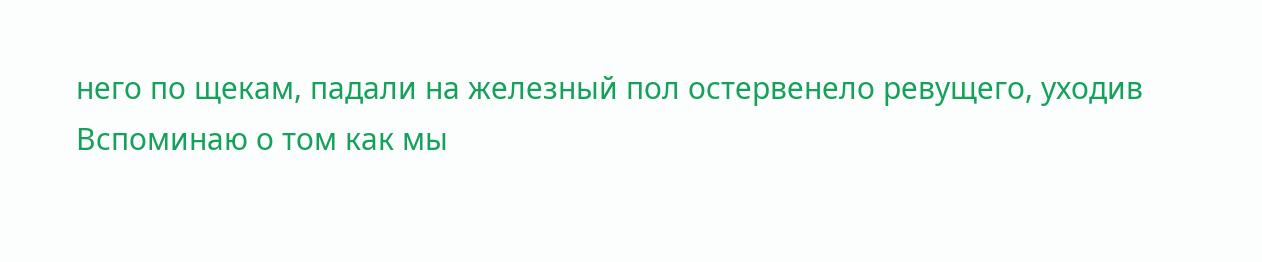него по щекам, падали на железный пол остервенело ревущего, уходив
Вспоминаю о том как мы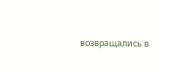возвращались в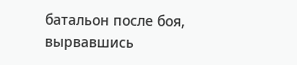батальон после боя, вырвавшись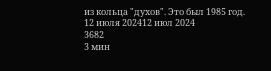из кольца "духов". Это был 1985 год.
12 июля 202412 июл 2024
3682
3 мин